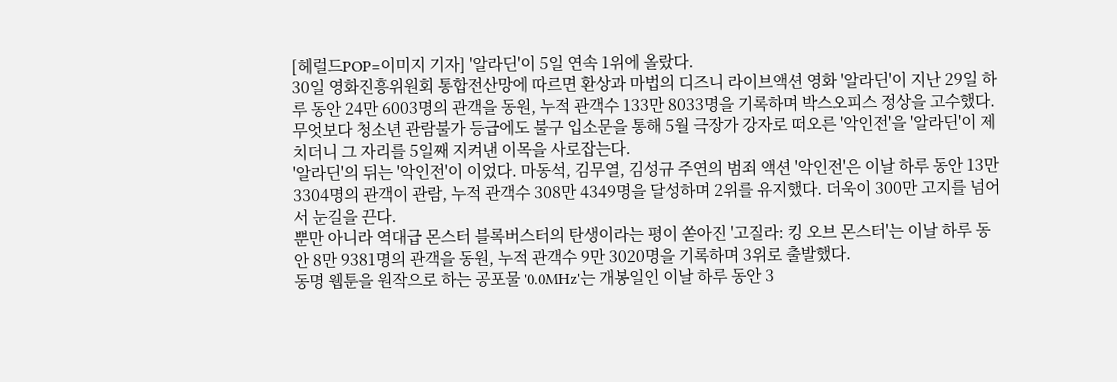[헤럴드POP=이미지 기자] '알라딘'이 5일 연속 1위에 올랐다.
30일 영화진흥위원회 통합전산망에 따르면 환상과 마법의 디즈니 라이브액션 영화 '알라딘'이 지난 29일 하루 동안 24만 6003명의 관객을 동원, 누적 관객수 133만 8033명을 기록하며 박스오피스 정상을 고수했다.
무엇보다 청소년 관람불가 등급에도 불구 입소문을 통해 5월 극장가 강자로 떠오른 '악인전'을 '알라딘'이 제치더니 그 자리를 5일째 지켜낸 이목을 사로잡는다.
'알라딘'의 뒤는 '악인전'이 이었다. 마동석, 김무열, 김성규 주연의 범죄 액션 '악인전'은 이날 하루 동안 13만 3304명의 관객이 관람, 누적 관객수 308만 4349명을 달성하며 2위를 유지했다. 더욱이 300만 고지를 넘어서 눈길을 끈다.
뿐만 아니라 역대급 몬스터 블록버스터의 탄생이라는 평이 쏟아진 '고질라: 킹 오브 몬스터'는 이날 하루 동안 8만 9381명의 관객을 동원, 누적 관객수 9만 3020명을 기록하며 3위로 출발했다.
동명 웹툰을 원작으로 하는 공포물 '0.0MHz'는 개봉일인 이날 하루 동안 3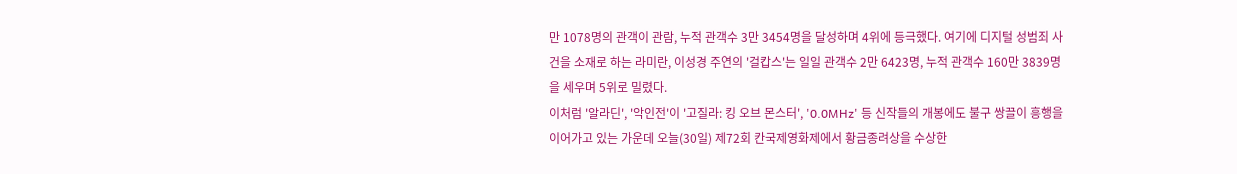만 1078명의 관객이 관람, 누적 관객수 3만 3454명을 달성하며 4위에 등극했다. 여기에 디지털 성범죄 사건을 소재로 하는 라미란, 이성경 주연의 '걸캅스'는 일일 관객수 2만 6423명, 누적 관객수 160만 3839명을 세우며 5위로 밀렸다.
이처럼 '알라딘', '악인전'이 '고질라: 킹 오브 몬스터', '0.0MHz' 등 신작들의 개봉에도 불구 쌍끌이 흥행을 이어가고 있는 가운데 오늘(30일) 제72회 칸국제영화제에서 황금종려상을 수상한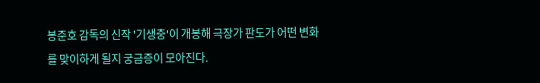봉준호 감독의 신작 '기생충'이 개봉해 극장가 판도가 어떤 변화를 맞이하게 될지 궁금증이 모아진다.